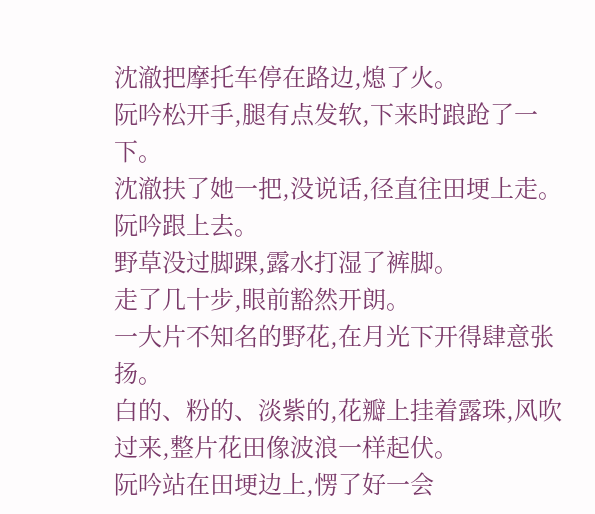沈澈把摩托车停在路边,熄了火。
阮吟松开手,腿有点发软,下来时踉跄了一下。
沈澈扶了她一把,没说话,径直往田埂上走。
阮吟跟上去。
野草没过脚踝,露水打湿了裤脚。
走了几十步,眼前豁然开朗。
一大片不知名的野花,在月光下开得肆意张扬。
白的、粉的、淡紫的,花瓣上挂着露珠,风吹过来,整片花田像波浪一样起伏。
阮吟站在田埂边上,愣了好一会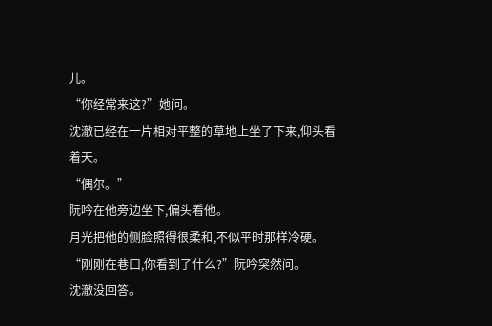儿。
“你经常来这?”她问。
沈澈已经在一片相对平整的草地上坐了下来,仰头看着天。
“偶尔。”
阮吟在他旁边坐下,偏头看他。
月光把他的侧脸照得很柔和,不似平时那样冷硬。
“刚刚在巷口,你看到了什么?”阮吟突然问。
沈澈没回答。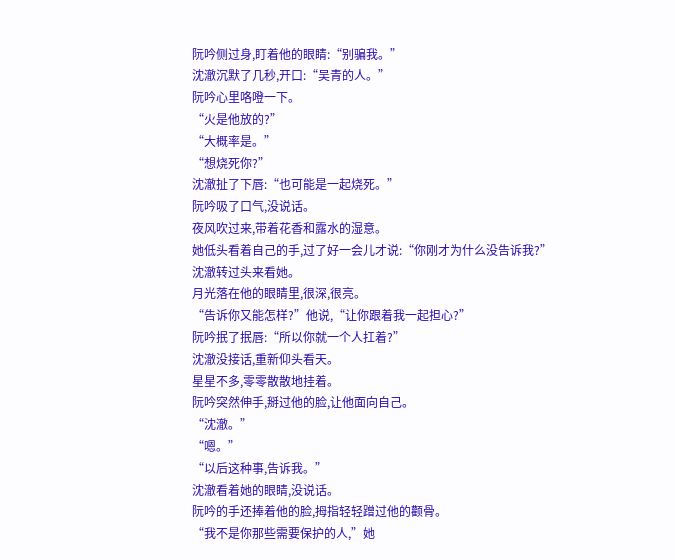阮吟侧过身,盯着他的眼睛:“别骗我。”
沈澈沉默了几秒,开口:“吴青的人。”
阮吟心里咯噔一下。
“火是他放的?”
“大概率是。”
“想烧死你?”
沈澈扯了下唇:“也可能是一起烧死。”
阮吟吸了口气,没说话。
夜风吹过来,带着花香和露水的湿意。
她低头看着自己的手,过了好一会儿才说:“你刚才为什么没告诉我?”
沈澈转过头来看她。
月光落在他的眼睛里,很深,很亮。
“告诉你又能怎样?”他说,“让你跟着我一起担心?”
阮吟抿了抿唇:“所以你就一个人扛着?”
沈澈没接话,重新仰头看天。
星星不多,零零散散地挂着。
阮吟突然伸手,掰过他的脸,让他面向自己。
“沈澈。”
“嗯。”
“以后这种事,告诉我。”
沈澈看着她的眼睛,没说话。
阮吟的手还捧着他的脸,拇指轻轻蹭过他的颧骨。
“我不是你那些需要保护的人,”她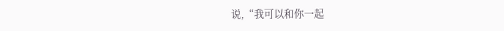说,“我可以和你一起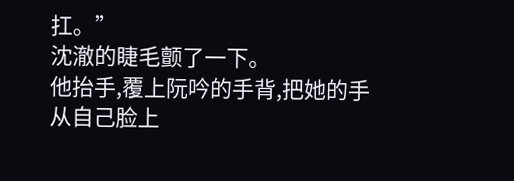扛。”
沈澈的睫毛颤了一下。
他抬手,覆上阮吟的手背,把她的手从自己脸上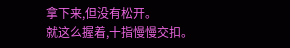拿下来,但没有松开。
就这么握着,十指慢慢交扣。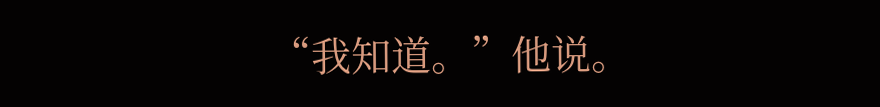“我知道。”他说。